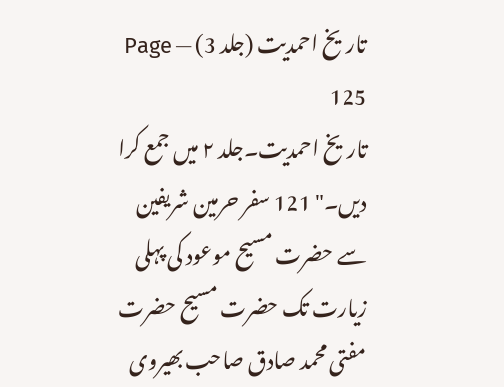تاریخ احمدیت (جلد 3) — Page 125
تاریخ احمدیت۔جلد ۲ میں جمع کرا دیں۔" 121 سفر حرمین شریفین سے حضرت مسیح موعود کی پہلی زیارت تک حضرت مسیح حضرت مفتی محمد صادق صاحب بھیروی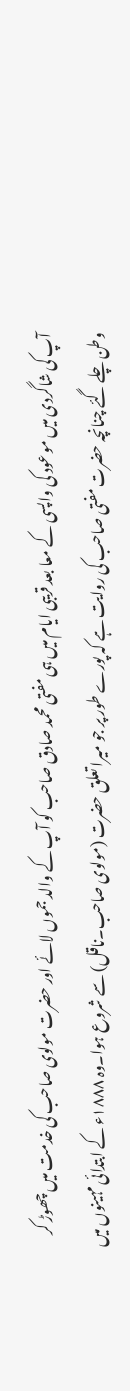آپ کی شاگردی میں موعود کی واپسی کے معا بعد قریبی ایام میں ہی مفتی محمد صادق صاحب کو آپ کے والد جموں لائے اور حضرت مولوی صاحب کی خدمت میں چھوڑ کر وطن چلے گئے چنانچہ حضرت مفتی صاحب کی روایت ہے کہ پورے طور پر جو میرا تعلق حضرت (مولوی صاحب۔ناقل) سے شروع ہوا۔وہ ۱۸۸۸ء کے ابتدائی مہینوں میں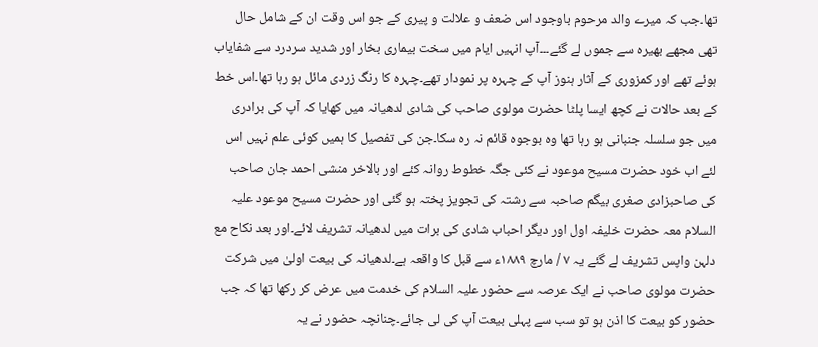تھا۔جب کہ میرے والد مرحوم باوجود اس ضعف و علالت و پیری کے جو اس وقت ان کے شامل حال تھی مجھے بھیرہ سے جموں لے گئے۔۔۔آپ انہیں ایام میں سخت بیماری بخار اور شدید سردرد سے شفایاب ہوئے تھے اور کمزوری کے آثار ہنوز آپ کے چہرہ پر نمودار تھے۔چہرہ کا رنگ زردی مائل ہو رہا تھا۔اس خط کے بعد حالات نے کچھ ایسا پلٹا حضرت مولوی صاحب کی شادی لدھیانہ میں کھایا کہ آپ کی برادری میں جو سلسلہ جنبانی ہو رہا تھا وہ بوجوہ قائم نہ رہ سکا۔جن کی تفصیل کا ہمیں کوئی علم نہیں اس لئے اب خود حضرت مسیح موعود نے کئی جگہ خطوط روانہ کئے اور بالاخر منشی احمد جان صاحب کی صاحبزادی صغری بیگم صاحبہ سے رشتہ کی تجویز پختہ ہو گئی اور حضرت مسیح موعود علیہ السلام معہ حضرت خلیفہ اول اور دیگر احباب شادی کی برات میں لدھیانہ تشریف لائے۔اور بعد نکاح مع دلہن واپس تشریف لے گئے یہ ۷ / مارچ ۱۸۸۹ء سے قبل کا واقعہ ہے۔لدھیانہ کی بیعت اولیٰ میں شرکت حضرت مولوی صاحب نے ایک عرصہ سے حضور علیہ السلام کی خدمت میں عرض کر رکھا تھا کہ جب حضور کو بیعت کا اذن ہو تو سب سے پہلی بیعت آپ کی لی جائے۔چنانچہ حضور نے یہ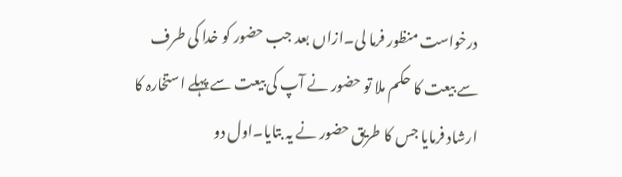درخواست منظور فرما لی۔ازاں بعد جب حضور کو خدا کی طرف سے بیعت کا حکم ملا تو حضور نے آپ کی بیعت سے پہلے استخارہ کا ارشاد فرمایا جس کا طریق حضور نے یہ بتایا۔اول دو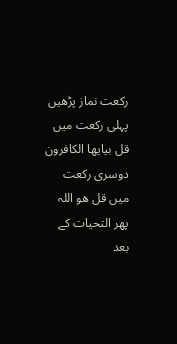رکعت نماز پڑھیں پہلی رکعت میں قل بیایھا الكافرون دوسری رکعت میں قل ھو اللہ پھر التحیات کے بعد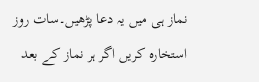نماز ہی میں یہ دعا پڑھیں۔سات روز استخارہ کریں اگر ہر نماز کے بعد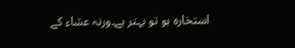استخارہ ہو تو بہتر ہے۔ورنہ عشاء کے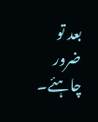بعد تو ضرور چاہئے۔